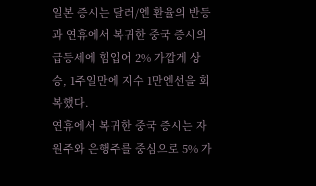일본 증시는 달러/엔 환율의 반등과 연휴에서 복귀한 중국 증시의 급등세에 힘입어 2% 가깝게 상승, 1주일만에 지수 1만엔선을 회복했다.
연휴에서 복귀한 중국 증시는 자원주와 은행주를 중심으로 5% 가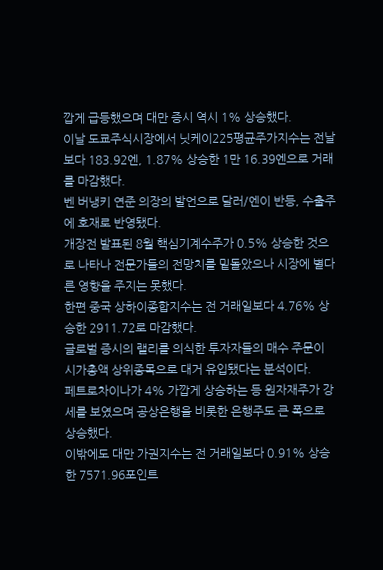깝게 급등했으며 대만 증시 역시 1% 상승했다.
이날 도쿄주식시장에서 닛케이225평균주가지수는 전날보다 183.92엔, 1.87% 상승한 1만 16.39엔으로 거래를 마감했다.
벤 버냉키 연준 의장의 발언으로 달러/엔이 반등, 수출주에 호재로 반영됐다.
개장전 발표된 8월 핵심기계수주가 0.5% 상승한 것으로 나타나 전문가들의 전망치를 밑돌았으나 시장에 별다른 영향을 주지는 못했다.
한편 중국 상하이종합지수는 전 거래일보다 4.76% 상승한 2911.72로 마감했다.
글로벌 증시의 랠리를 의식한 투자자들의 매수 주문이 시가총액 상위종목으로 대거 유입됐다는 분석이다.
페트로차이나가 4% 가깝게 상승하는 등 원자재주가 강세를 보였으며 공상은행을 비롯한 은행주도 큰 폭으로 상승했다.
이밖에도 대만 가권지수는 전 거래일보다 0.91% 상승한 7571.96포인트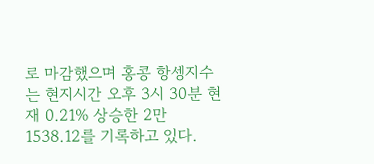로 마감했으며 홍콩 항셍지수는 현지시간 오후 3시 30분 현재 0.21% 상승한 2만 1538.12를 기록하고 있다.